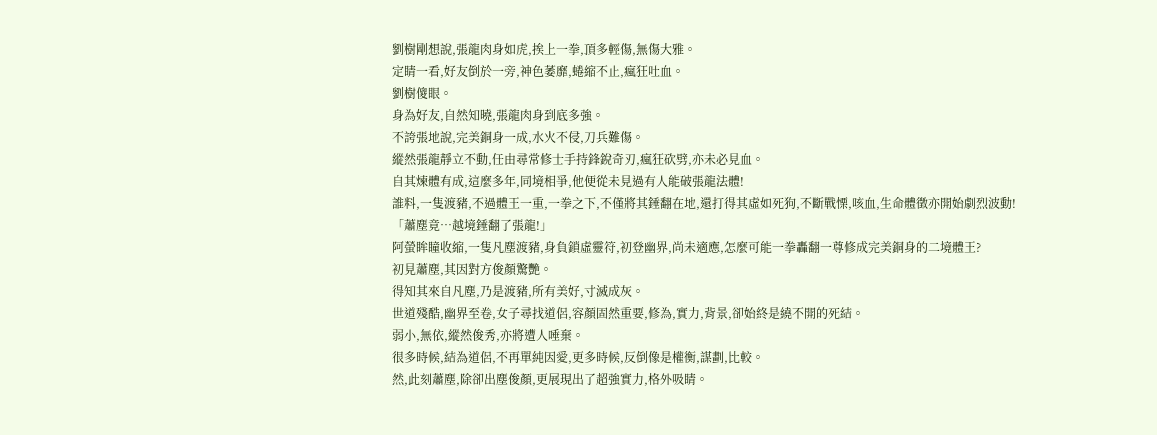劉樹剛想說,張龍肉身如虎,挨上一拳,頂多輕傷,無傷大雅。
定睛一看,好友倒於一旁,神色萎靡,蜷縮不止,瘋狂吐血。
劉樹傻眼。
身為好友,自然知曉,張龍肉身到底多強。
不誇張地說,完美銅身一成,水火不侵,刀兵難傷。
縱然張龍靜立不動,任由尋常修士手持鋒銳奇刃,瘋狂砍劈,亦未必見血。
自其煉體有成,這麼多年,同境相爭,他便從未見過有人能破張龍法體!
誰料,一隻渡豬,不過體王一重,一拳之下,不僅將其錘翻在地,還打得其虛如死狗,不斷戰慄,咳血,生命體徵亦開始劇烈波動!
「蕭塵竟…越境錘翻了張龍!」
阿螢眸瞳收縮,一隻凡塵渡豬,身負鎖虛靈符,初登幽界,尚未適應,怎麼可能一拳轟翻一尊修成完美銅身的二境體王?
初見蕭塵,其因對方俊顏驚艷。
得知其來自凡塵,乃是渡豬,所有美好,寸滅成灰。
世道殘酷,幽界至卷,女子尋找道侶,容顏固然重要,修為,實力,背景,卻始終是繞不開的死結。
弱小,無依,縱然俊秀,亦將遭人唾棄。
很多時候,結為道侶,不再單純因愛,更多時候,反倒像是權衡,謀劃,比較。
然,此刻蕭塵,除卻出塵俊顏,更展現出了超強實力,格外吸睛。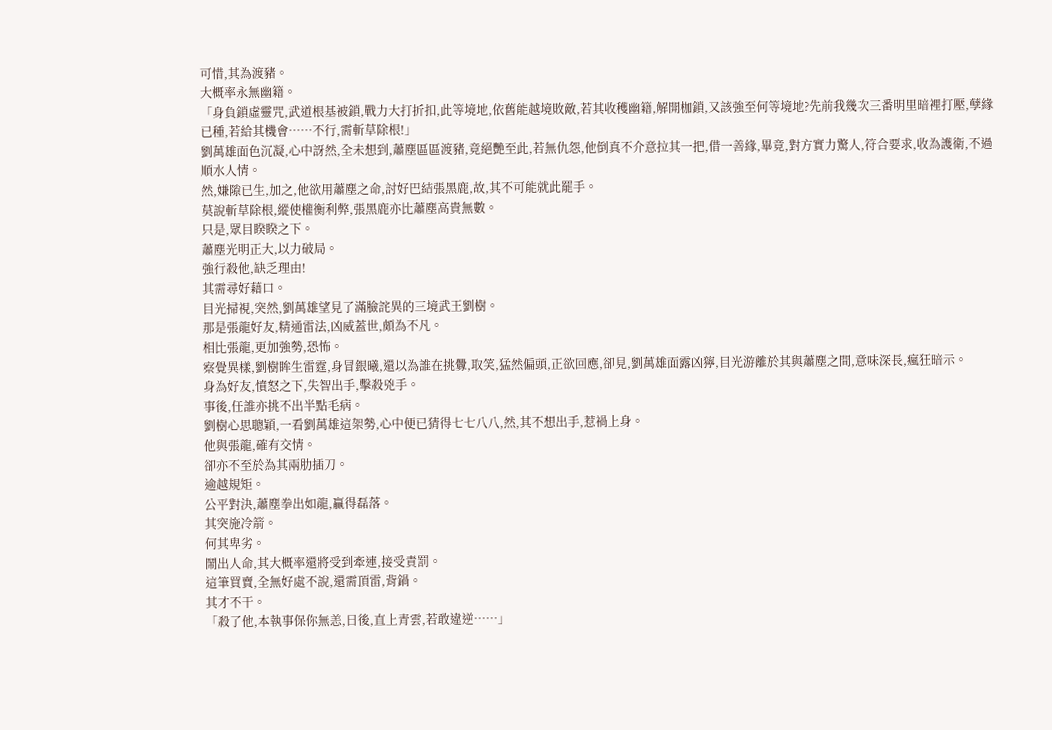可惜,其為渡豬。
大概率永無幽籍。
「身負鎖虛靈咒,武道根基被鎖,戰力大打折扣,此等境地,依舊能越境敗敵,若其收穫幽籍,解開枷鎖,又該強至何等境地?先前我幾次三番明里暗裡打壓,孽緣已種,若給其機會……不行,需斬草除根!」
劉萬雄面色沉凝,心中訝然,全未想到,蕭塵區區渡豬,竟絕艷至此,若無仇怨,他倒真不介意拉其一把,借一善緣,畢竟,對方實力驚人,符合要求,收為護衛,不過順水人情。
然,嫌隙已生,加之,他欲用蕭塵之命,討好巴結張黑鹿,故,其不可能就此罷手。
莫說斬草除根,縱使權衡利弊,張黑鹿亦比蕭塵高貴無數。
只是,眾目睽睽之下。
蕭塵光明正大,以力破局。
強行殺他,缺乏理由!
其需尋好藉口。
目光掃視,突然,劉萬雄望見了滿臉詫異的三境武王劉樹。
那是張龍好友,精通雷法,凶威蓋世,頗為不凡。
相比張龍,更加強勢,恐怖。
察覺異樣,劉樹眸生雷霆,身冒銀曦,還以為誰在挑釁,取笑,猛然偏頭,正欲回應,卻見,劉萬雄面露凶獰,目光游離於其與蕭塵之間,意味深長,瘋狂暗示。
身為好友,憤怒之下,失智出手,擊殺兇手。
事後,任誰亦挑不出半點毛病。
劉樹心思聰穎,一看劉萬雄這架勢,心中便已猜得七七八八,然,其不想出手,惹禍上身。
他與張龍,確有交情。
卻亦不至於為其兩肋插刀。
逾越規矩。
公平對決,蕭塵拳出如龍,贏得磊落。
其突施冷箭。
何其卑劣。
鬧出人命,其大概率還將受到牽連,接受責罰。
這筆買賣,全無好處不說,還需頂雷,背鍋。
其才不干。
「殺了他,本執事保你無恙,日後,直上青雲,若敢違逆……」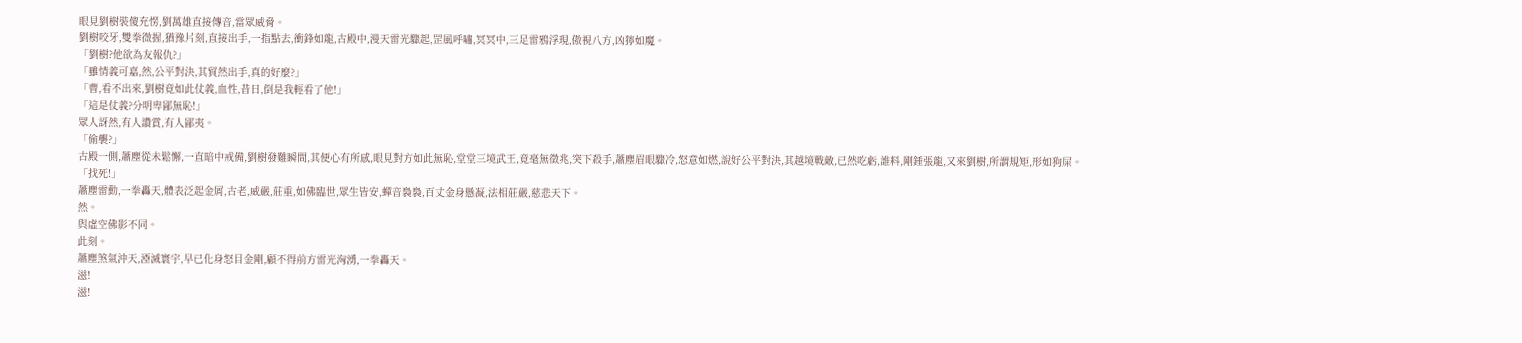眼見劉樹裝傻充愣,劉萬雄直接傳音,當眾威脅。
劉樹咬牙,雙拳微握,猶豫片刻,直接出手,一指點去,衝鋒如龍,古殿中,漫天雷光驟起,罡風呼嘯,冥冥中,三足雷鴉浮現,傲視八方,凶獰如魔。
「劉樹?他欲為友報仇?」
「雖情義可嘉,然,公平對決,其貿然出手,真的好麼?」
「曹,看不出來,劉樹竟如此仗義,血性,昔日,倒是我輕看了他!」
「這是仗義?分明卑鄙無恥!」
眾人訝然,有人讚賞,有人鄙夷。
「偷襲?」
古殿一側,蕭塵從未鬆懈,一直暗中戒備,劉樹發難瞬間,其便心有所感,眼見對方如此無恥,堂堂三境武王,竟毫無徵兆,突下殺手,蕭塵眉眼驟冷,怒意如燃,說好公平對決,其越境戰敵,已然吃虧,誰料,剛錘張龍,又來劉樹,所謂規矩,形如狗屎。
「找死!」
蕭塵雷動,一拳轟天,體表泛起金屑,古老,威嚴,莊重,如佛臨世,眾生皆安,蟬音裊裊,百丈金身懸凝,法相莊嚴,慈悲天下。
然。
與虛空佛影不同。
此刻。
蕭塵煞氣沖天,湮滅寰宇,早已化身怒目金剛,顧不得前方雷光洶湧,一拳轟天。
滋!
滋!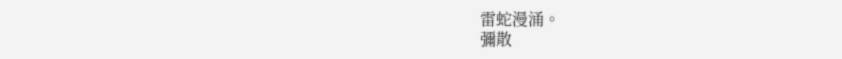雷蛇漫涌。
彌散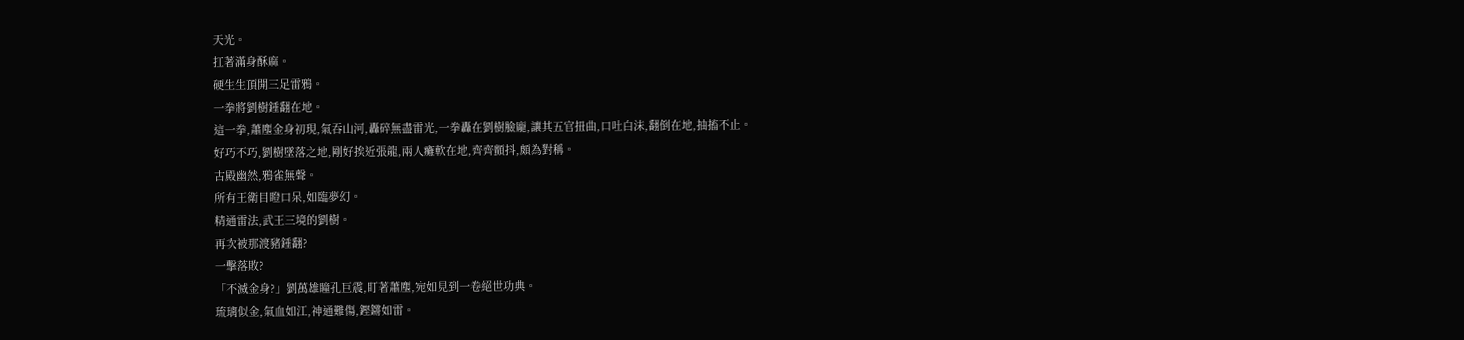天光。
扛著滿身酥麻。
硬生生頂開三足雷鴉。
一拳將劉樹錘翻在地。
這一拳,蕭塵金身初現,氣吞山河,轟碎無盡雷光,一拳轟在劉樹臉龐,讓其五官扭曲,口吐白沫,翻倒在地,抽搐不止。
好巧不巧,劉樹墜落之地,剛好挨近張龍,兩人癱軟在地,齊齊顫抖,頗為對稱。
古殿幽然,鴉雀無聲。
所有王衛目瞪口呆,如臨夢幻。
精通雷法,武王三境的劉樹。
再次被那渡豬錘翻?
一擊落敗?
「不滅金身?」劉萬雄瞳孔巨震,盯著蕭塵,宛如見到一卷絕世功典。
琉璃似金,氣血如江,神通難傷,鏗鏘如雷。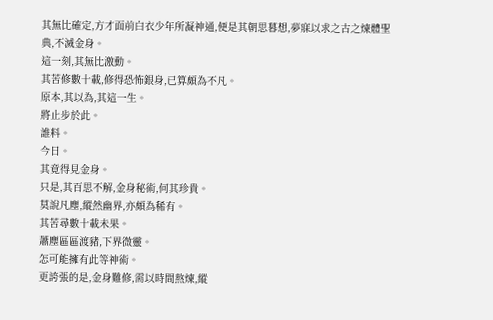其無比確定,方才面前白衣少年所凝神通,便是其朝思暮想,夢寐以求之古之煉體聖典,不滅金身。
這一刻,其無比激動。
其苦修數十載,修得恐怖銀身,已算頗為不凡。
原本,其以為,其這一生。
將止步於此。
誰料。
今日。
其竟得見金身。
只是,其百思不解,金身秘術,何其珍貴。
莫說凡塵,縱然幽界,亦頗為稀有。
其苦尋數十載未果。
蕭塵區區渡豬,下界微靈。
怎可能擁有此等神術。
更誇張的是,金身難修,需以時間熬煉,縱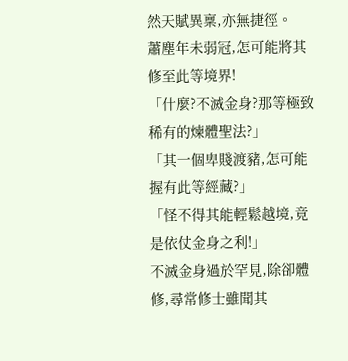然天賦異稟,亦無捷徑。
蕭塵年未弱冠,怎可能將其修至此等境界!
「什麼?不滅金身?那等極致稀有的煉體聖法?」
「其一個卑賤渡豬,怎可能握有此等經藏?」
「怪不得其能輕鬆越境,竟是依仗金身之利!」
不滅金身過於罕見,除卻體修,尋常修士雖聞其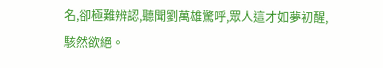名,卻極難辨認,聽聞劉萬雄驚呼,眾人這才如夢初醒,駭然欲絕。